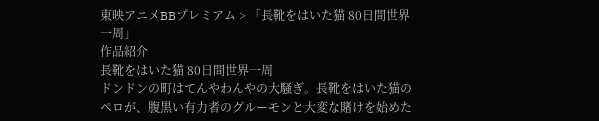東映アニメBBプレミアム > 「長靴をはいた猫 80日間世界一周」
作品紹介
長靴をはいた猫 80日間世界一周
ドンドンの町はてんやわんやの大騒ぎ。長靴をはいた猫のペロが、腹黒い有力者のグルーモンと大変な賭けを始めた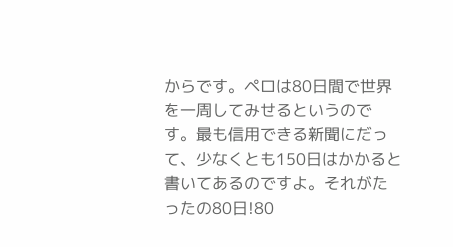からです。ペロは80日間で世界を一周してみせるというのです。最も信用できる新聞にだって、少なくとも150日はかかると書いてあるのですよ。それがたったの80日!80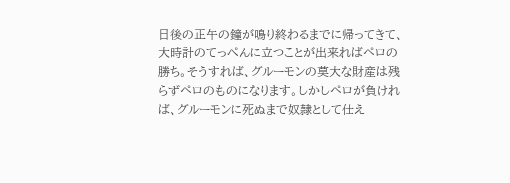日後の正午の鐘が鳴り終わるまでに帰ってきて、大時計のてっぺんに立つことが出来ればペロの勝ち。そうすれば、グルーモンの莫大な財産は残らずペロのものになります。しかしペロが負ければ、グルーモンに死ぬまで奴隷として仕え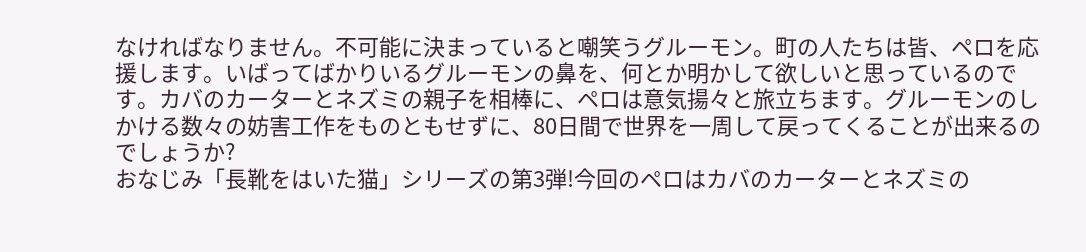なければなりません。不可能に決まっていると嘲笑うグルーモン。町の人たちは皆、ペロを応援します。いばってばかりいるグルーモンの鼻を、何とか明かして欲しいと思っているのです。カバのカーターとネズミの親子を相棒に、ペロは意気揚々と旅立ちます。グルーモンのしかける数々の妨害工作をものともせずに、80日間で世界を一周して戻ってくることが出来るのでしょうか?
おなじみ「長靴をはいた猫」シリーズの第3弾!今回のペロはカバのカーターとネズミの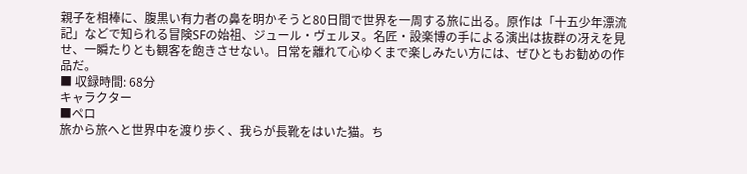親子を相棒に、腹黒い有力者の鼻を明かそうと80日間で世界を一周する旅に出る。原作は「十五少年漂流記」などで知られる冒険SFの始祖、ジュール・ヴェルヌ。名匠・設楽博の手による演出は抜群の冴えを見せ、一瞬たりとも観客を飽きさせない。日常を離れて心ゆくまで楽しみたい方には、ぜひともお勧めの作品だ。
■ 収録時間: 68分
キャラクター
■ペロ
旅から旅へと世界中を渡り歩く、我らが長靴をはいた猫。ち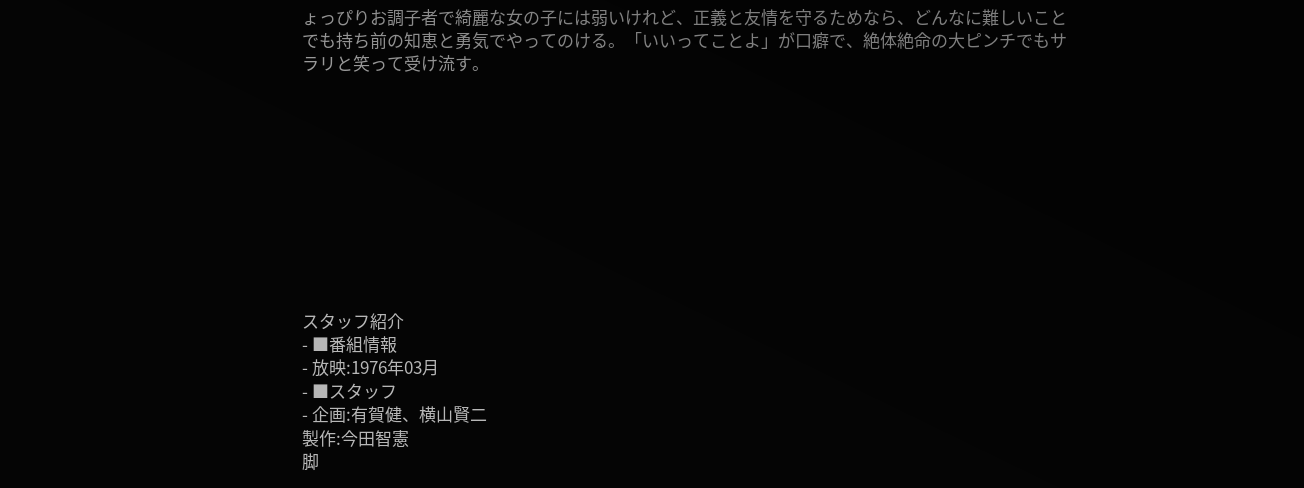ょっぴりお調子者で綺麗な女の子には弱いけれど、正義と友情を守るためなら、どんなに難しいことでも持ち前の知恵と勇気でやってのける。「いいってことよ」が口癖で、絶体絶命の大ピンチでもサラリと笑って受け流す。










スタッフ紹介
- ■番組情報
- 放映:1976年03月
- ■スタッフ
- 企画:有賀健、横山賢二
製作:今田智憲
脚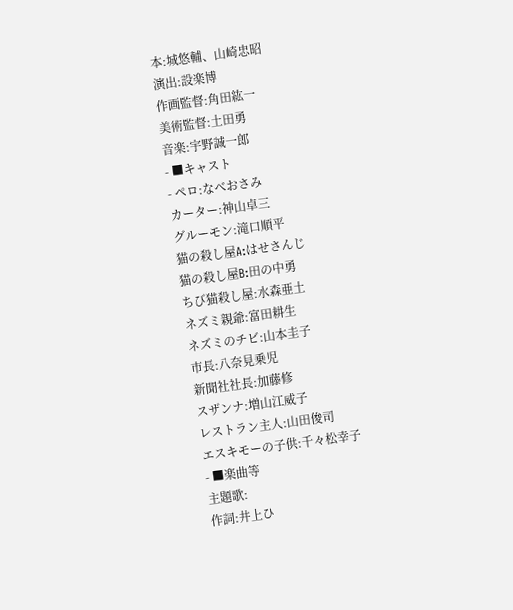本:城悠輔、山崎忠昭
演出:設楽博
作画監督:角田紘一
美術監督:土田勇
音楽:宇野誠一郎
- ■キャスト
- ペロ:なべおさみ
カーター:神山卓三
グルーモン:滝口順平
猫の殺し屋A:はせさんじ
猫の殺し屋B:田の中勇
ちび猫殺し屋:水森亜土
ネズミ親爺:富田耕生
ネズミのチビ:山本圭子
市長:八奈見乗児
新聞社社長:加藤修
スザンナ:増山江威子
レストラン主人:山田俊司
エスキモーの子供:千々松幸子
- ■楽曲等
主題歌:
作詞:井上ひ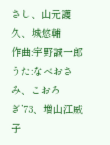さし、山元護久、城悠輔
作曲:宇野誠一郎
うた:なべおさみ、こおろぎ’73、増山江威子